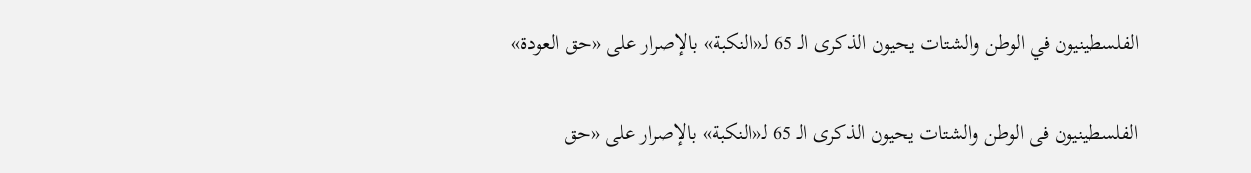الفلسطينيون في الوطن والشتات يحيون الذكرى الـ 65 لـ«النكبة» بالإصرار على «حق العودة»

الفلسطینیون فی الوطن والشتات یحیون الذکرى الـ 65 لـ«النکبة» بالإصرار على «حق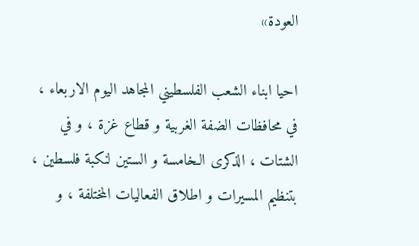العودة»

احيا ابناء الشعب الفلسطيني المجاهد اليوم الاربعاء ، في محافظات الضفة الغربية و قطاع غزة ، و في الشتات ، الذكرى الـخامسة و الستين لنكبة فلسطين ، بتنظيم المسيرات و اطلاق الفعاليات المختلفة ، و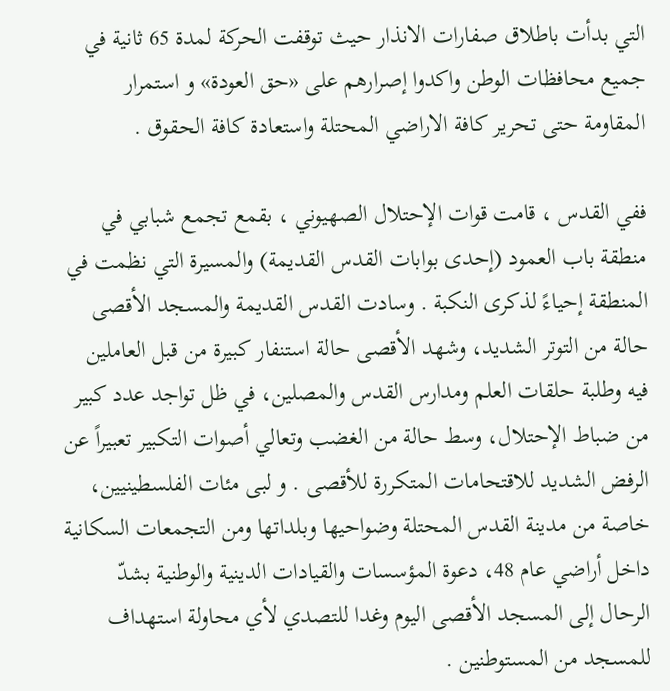التي بدأت باطلاق صفارات الانذار حيث توقفت الحركة لمدة 65 ثانية في جميع محافظات الوطن واكدوا إصرارهم على «حق العودة» و استمرار المقاومة حتى تحرير كافة الاراضي المحتلة واستعادة كافة الحقوق .

ففي القدس ، قامت قوات الإحتلال الصهيوني ، بقمع تجمع شبابي في منطقة باب العمود (إحدى بوابات القدس القديمة) والمسيرة التي نظمت في المنطقة إحياءً لذكرى النكبة . وسادت القدس القديمة والمسجد الأقصى حالة من التوتر الشديد، وشهد الأقصى حالة استنفار كبيرة من قبل العاملين فيه وطلبة حلقات العلم ومدارس القدس والمصلين، في ظل تواجد عدد كبير من ضباط الإحتلال، وسط حالة من الغضب وتعالي أصوات التكبير تعبيراً عن الرفض الشديد للاقتحامات المتكررة للأقصى . و لبى مئات الفلسطينيين، خاصة من مدينة القدس المحتلة وضواحيها وبلداتها ومن التجمعات السكانية داخل أراضي عام 48، دعوة المؤسسات والقيادات الدينية والوطنية بشدّ الرحال إلى المسجد الأقصى اليوم وغدا للتصدي لأي محاولة استهداف للمسجد من المستوطنين .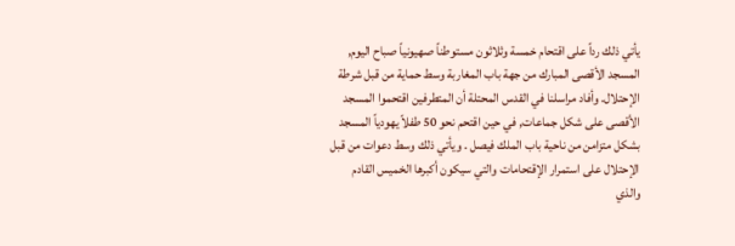يأتي ذلك رداً على اقتحام خمسة وثلاثون مستوطناً صهيونياً صباح اليوم, المسجد الأقصى المبارك من جهة باب المغاربة وسط حماية من قبل شرطة الإحتلال. وأفاد مراسلنا في القدس المحتلة أن المتطرفين اقتحموا المسجد الأقصى على شكل جماعات, في حين اقتحم نحو 50 طفلاً يهودياً المسجد بشكل متزامن من ناحية باب الملك فيصل . ويأتي ذلك وسط دعوات من قبل الإحتلال على استمرار الإقتحامات والتي سيكون أكبرها الخميس القادم والذي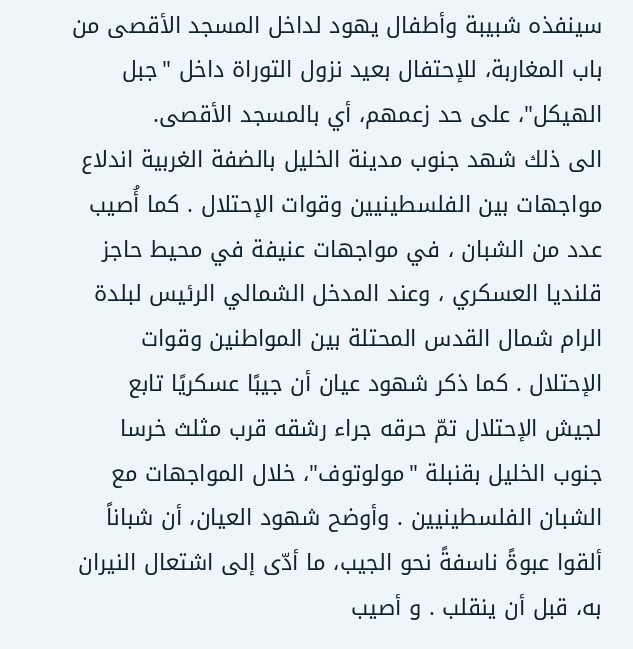سينفذه شبيبة وأطفال يهود لداخل المسجد الأقصى من باب المغاربة، للإحتفال بعيد نزول التوراة داخل "جبل الهيكل"، على حد زعمهم، أي بالمسجد الأقصى.
الى ذلك شهد جنوب مدينة الخليل بالضفة الغربية اندلاع مواجهات بين الفلسطينيين وقوات الإحتلال . كما أُصيب عدد من الشبان ، في مواجهات عنيفة في محيط حاجز قلنديا العسكري ، وعند المدخل الشمالي الرئيس لبلدة الرام شمال القدس المحتلة بين المواطنين وقوات الإحتلال . كما ذكر شهود عيان أن جيبًا عسكريًا تابع لجيش الإحتلال تمّ حرقه جراء رشقه قرب مثلث خرسا جنوب الخليل بقنبلة "مولوتوف"، خلال المواجهات مع الشبان الفلسطينيين . وأوضح شهود العيان، أن شباناً ألقوا عبوةً ناسفةً نحو الجيب، ما أدّى إلى اشتعال النيران به، قبل أن ينقلب . و أصيب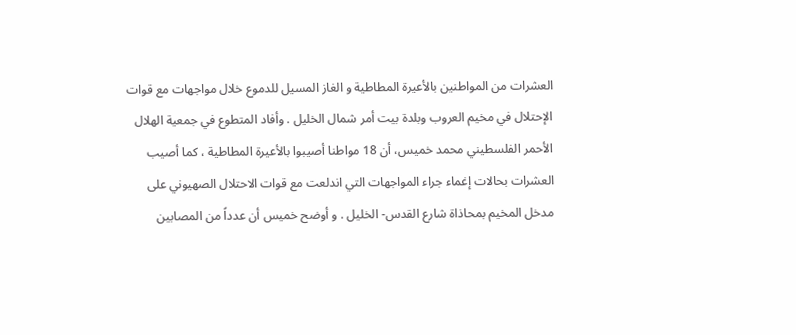العشرات من المواطنين بالأعيرة المطاطية و الغاز المسيل للدموع خلال مواجهات مع قوات الإحتلال في مخيم العروب وبلدة بيت أمر شمال الخليل . وأفاد المتطوع في جمعية الهلال الأحمر الفلسطيني محمد خميس، أن 18 مواطنا أصيبوا بالأعيرة المطاطية ، كما أصيب العشرات بحالات إغماء جراء المواجهات التي اندلعت مع قوات الاحتلال الصهيوني على مدخل المخيم بمحاذاة شارع القدس- الخليل . و أوضح خميس أن عدداً من المصابين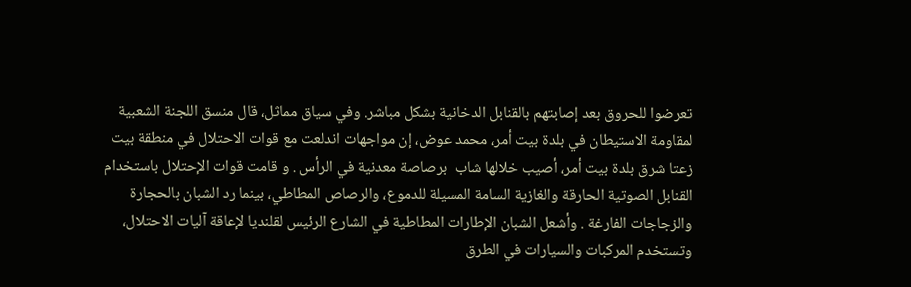تعرضوا للحروق بعد إصابتهم بالقنابل الدخانية بشكل مباشر. وفي سياق مماثل، قال منسق اللجنة الشعبية لمقاومة الاستيطان في بلدة بيت أمر، محمد عوض، إن مواجهات اندلعت مع قوات الاحتلال في منطقة بيت زعتا شرق بلدة بيت أمر، أصيب خلالها شاب  برصاصة معدنية في الرأس . و قامت قوات الإحتلال باستخدام القنابل الصوتية الحارقة والغازية السامة المسيلة للدموع، والرصاص المطاطي، بينما رد الشبان بالحجارة والزجاجات الفارغة . وأشعل الشبان الإطارات المطاطية في الشارع الرئيس لقلنديا لإعاقة آليات الاحتلال، وتستخدم المركبات والسيارات في الطرق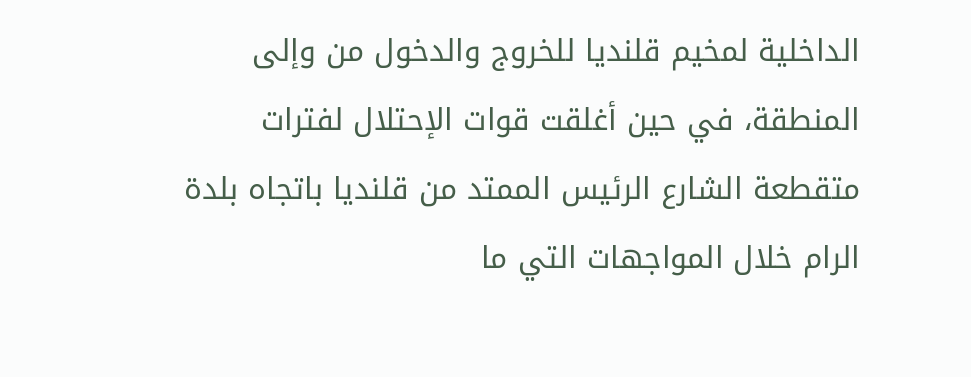الداخلية لمخيم قلنديا للخروج والدخول من وإلى المنطقة، في حين أغلقت قوات الإحتلال لفترات متقطعة الشارع الرئيس الممتد من قلنديا باتجاه بلدة الرام خلال المواجهات التي ما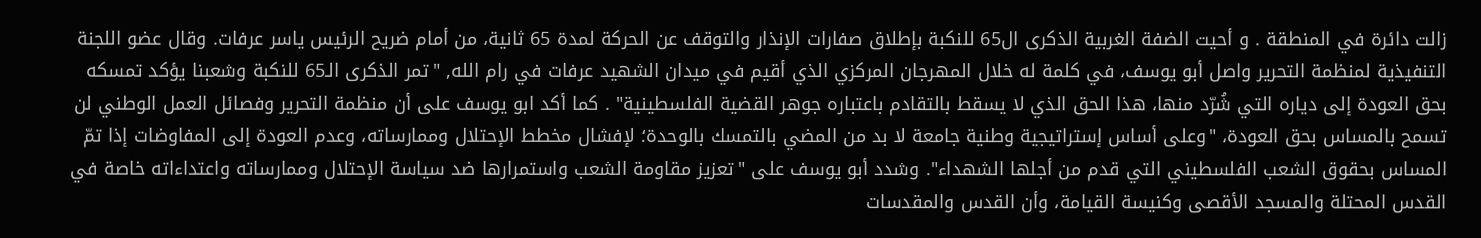زالت دائرة في المنطقة . و أحيت الضفة الغربية الذكرى ال65 للنكبة بإطلاق صفارات الإنذار والتوقف عن الحركة لمدة 65 ثانية، من أمام ضريح الرئيس ياسر عرفات. وقال عضو اللجنة التنفيذية لمنظمة التحرير واصل أبو يوسف، في كلمة له خلال المهرجان المركزي الذي أقيم في ميدان الشهيد عرفات في رام الله, "تمر الذكرى الـ65 للنكبة وشعبنا يؤكد تمسكه بحق العودة إلى دياره التي شُرّد منها، هذا الحق الذي لا يسقط بالتقادم باعتباره جوهر القضية الفلسطينية" . كما أكد ابو يوسف على أن منظمة التحرير وفصائل العمل الوطني لن تسمح بالمساس بحق العودة، "وعلى أساس إستراتيجية وطنية جامعة لا بد من المضي بالتمسك بالوحدة؛ لإفشال مخطط الإحتلال وممارساته، وعدم العودة إلى المفاوضات إذا تمّ المساس بحقوق الشعب الفلسطيني التي قدم من أجلها الشهداء". وشدد أبو يوسف على "تعزيز مقاومة الشعب واستمرارها ضد سياسة الإحتلال وممارساته واعتداءاته خاصة في القدس المحتلة والمسجد الأقصى وكنيسة القيامة، وأن القدس والمقدسات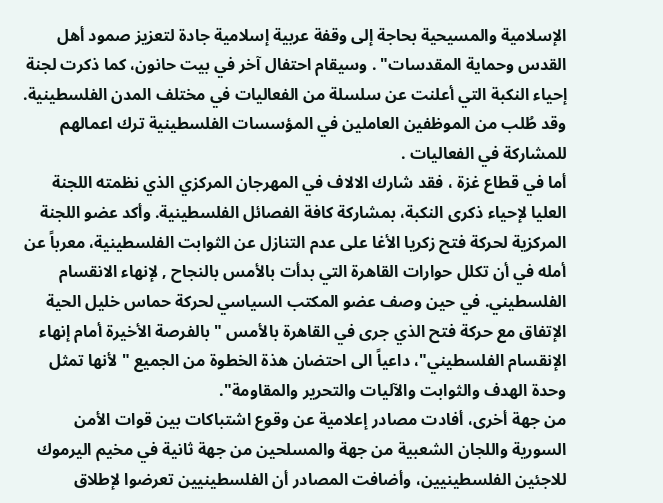الإسلامية والمسيحية بحاجة إلى وقفة عربية إسلامية جادة لتعزيز صمود أهل القدس وحماية المقدسات" . وسيقام احتفال آخر في بيت حانون، كما ذكرت لجنة إحياء النكبة التي أعلنت عن سلسلة من الفعاليات في مختلف المدن الفلسطينية. وقد طُلب من الموظفين العاملين في المؤسسات الفلسطينية ترك اعمالهم للمشاركة في الفعاليات .
أما في قطاع غزة ، فقد شارك الالاف في المهرجان المركزي الذي نظمته اللجنة العليا لإحياء ذكرى النكبة، بمشاركة كافة الفصائل الفلسطينية. وأكد عضو اللجنة المركزية لحركة فتح زكريا الأغا على عدم التنازل عن الثوابت الفلسطينية، معرباً عن أمله في أن تكلل حوارات القاهرة التي بدأت بالأمس بالنجاح , لإنهاء الانقسام الفلسطيني. في حين وصف عضو المكتب السياسي لحركة حماس خليل الحية الإتفاق مع حركة فتح الذي جرى في القاهرة بالأمس "بالفرصة الأخيرة أمام إنهاء الإنقسام الفلسطيني"، داعياً الى احتضان هذة الخطوة من الجميع " لأنها تمثل وحدة الهدف والثوابت والآليات والتحرير والمقاومة".
من جهة أخرى، أفادت مصادر إعلامية عن وقوع اشتباكات بين قوات الأمن السورية واللجان الشعبية من جهة والمسلحين من جهة ثانية في مخيم اليرموك للاجئين الفلسطينيين، وأضافت المصادر أن الفلسطينيين تعرضوا لإطلاق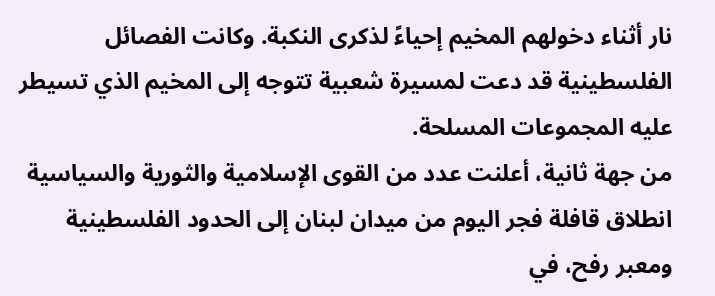نار أثناء دخولهم المخيم إحياءً لذكرى النكبة. وكانت الفصائل الفلسطينية قد دعت لمسيرة شعبية تتوجه إلى المخيم الذي تسيطر عليه المجموعات المسلحة.
من جهة ثانية، أعلنت عدد من القوى الإسلامية والثورية والسياسية انطلاق قافلة فجر اليوم من ميدان لبنان إلى الحدود الفلسطينية ومعبر رفح، في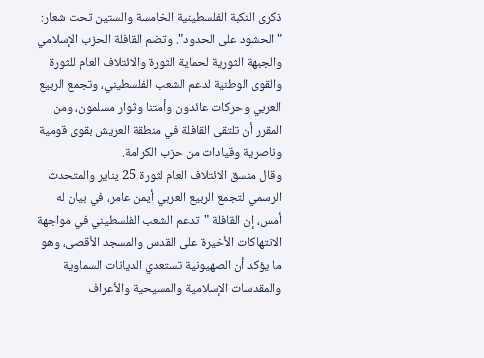ذكرى النكبة الفلسطينية الخامسة والستين تحت شعار: "الحشود على الحدود". وتضم القافلة الحزب الإسلامي والجبهة الثورية لحماية الثورة والائتلاف العام للثورة والقوى الوطنية لدعم الشعب الفلسطيني، وتجمع الربيع العربي وحركات عائدون وأمتنا وثوار مسلمون، ومن المقرر أن تلتقى القافلة في منطقة العريش بقوى قومية وناصرية وقيادات من حزب الكرامة.
وقال منسق الائتلاف العام لثورة 25 يناير والمتحدث الرسمي لتجمع الربيع العربي أيمن عامر، في بيان له أمس، إن القافلة "تدعم الشعب الفلسطيني في مواجهة الانتهاكات الأخيرة على القدس والمسجد الأقصى، وهو ما يؤكد أن الصهيونية تستعدي الديانات السماوية والمقدسات الإسلامية والمسيحية والأعراف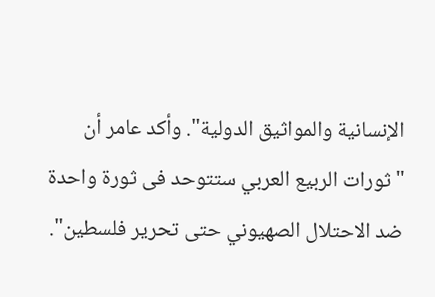الإنسانية والمواثيق الدولية". وأكد عامر أن "ثورات الربيع العربي ستتوحد فى ثورة واحدة ضد الاحتلال الصهيوني حتى تحرير فلسطين".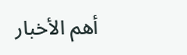أهم الأخبار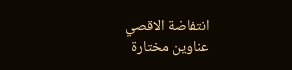انتفاضة الاقصي
عناوين مختارة